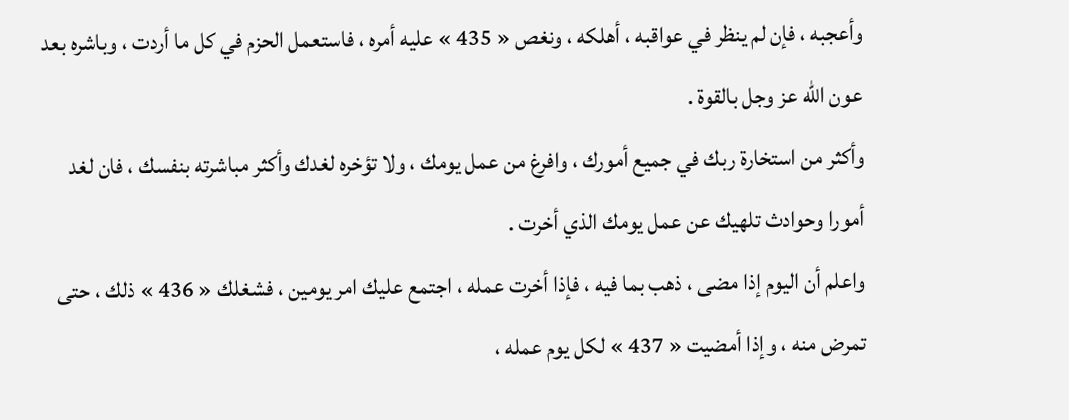وأعجبه ، فإن لم ينظر في عواقبه ، أهلكه ، ونغص « 435 » عليه أمره ، فاستعمل الحزم في كل ما أردت ، وباشره بعد عون الله عز وجل بالقوة .
وأكثر من استخارة ربك في جميع أمورك ، وافرغ من عمل يومك ، ولا تؤخره لغدك وأكثر مباشرته بنفسك ، فان لغد أمورا وحوادث تلهيك عن عمل يومك الذي أخرت .
واعلم أن اليوم إذا مضى ، ذهب بما فيه ، فإذا أخرت عمله ، اجتمع عليك امر يومين ، فشغلك « 436 » ذلك ، حتى تمرض منه ، وإذا أمضيت « 437 » لكل يوم عمله ،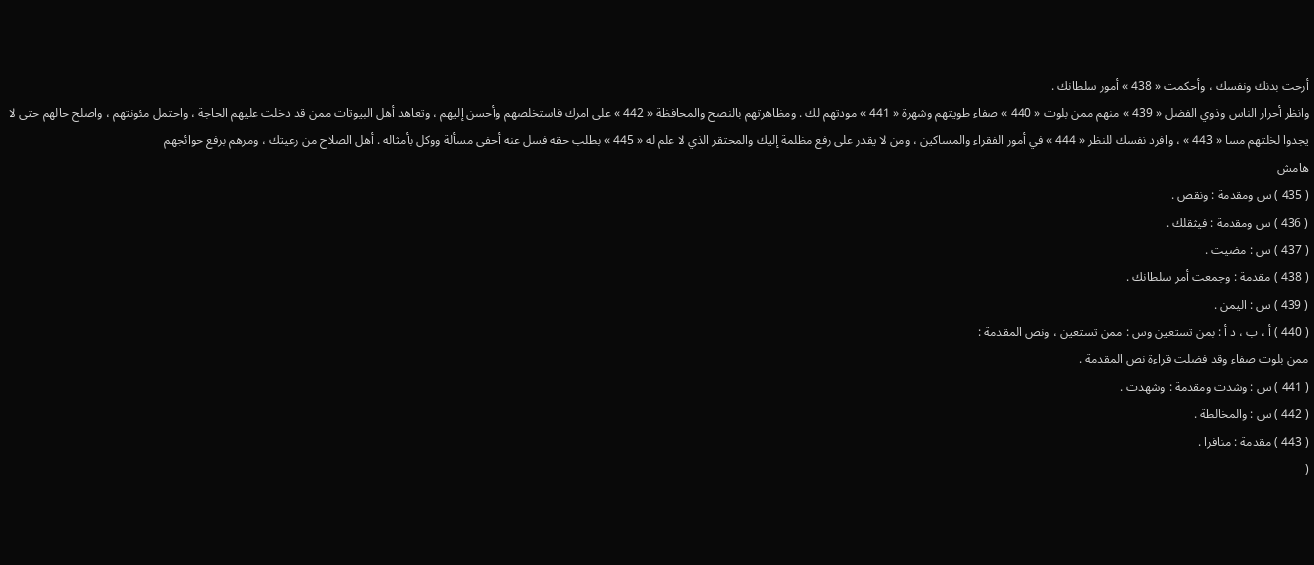أرحت بدنك ونفسك ، وأحكمت « 438 » أمور سلطانك .
وانظر أحرار الناس وذوي الفضل « 439 » منهم ممن بلوت « 440 » صفاء طويتهم وشهرة « 441 » مودتهم لك . ومظاهرتهم بالنصح والمحافظة « 442 » على امرك فاستخلصهم وأحسن إليهم ، وتعاهد أهل البيوتات ممن قد دخلت عليهم الحاجة ، واحتمل مئونتهم ، واصلح حالهم حتى لا يجدوا لخلتهم مسا « 443 » ، وافرد نفسك للنظر « 444 » في أمور الفقراء والمساكين ، ومن لا يقدر على رفع مظلمة إليك والمحتقر الذي لا علم له « 445 » بطلب حقه فسل عنه أحفى مسألة ووكل بأمثاله . أهل الصلاح من رعيتك ، ومرهم برفع حوائجهم
هامش
( 435 ) س ومقدمة : ونقص .
( 436 ) س ومقدمة : فيثقلك .
( 437 ) س : مضيت .
( 438 ) مقدمة : وجمعت أمر سلطانك .
( 439 ) س : اليمن .
( 440 ) أ ، ب ، د أ : بمن تستعين وس : ممن تستعين ، ونص المقدمة :
ممن بلوت صفاء وقد فضلت قراءة نص المقدمة .
( 441 ) س : وشدت ومقدمة : وشهدت .
( 442 ) س : والمخالطة .
( 443 ) مقدمة : منافرا .
(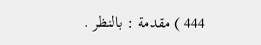444 ) مقدمة : بالنظر .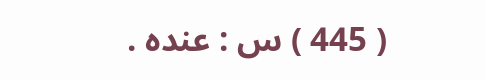( 445 ) س : عنده .